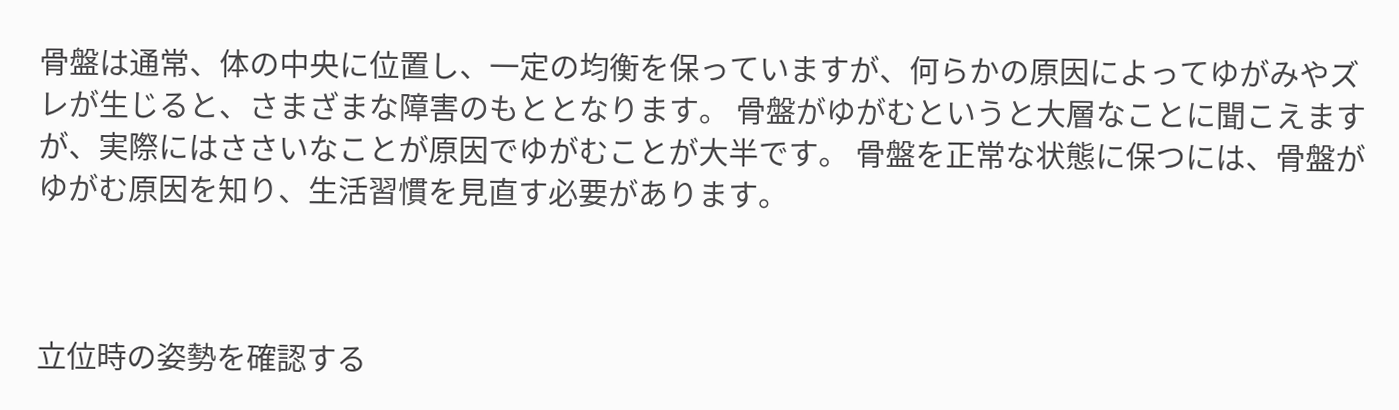骨盤は通常、体の中央に位置し、一定の均衡を保っていますが、何らかの原因によってゆがみやズレが生じると、さまざまな障害のもととなります。 骨盤がゆがむというと大層なことに聞こえますが、実際にはささいなことが原因でゆがむことが大半です。 骨盤を正常な状態に保つには、骨盤がゆがむ原因を知り、生活習慣を見直す必要があります。



立位時の姿勢を確認する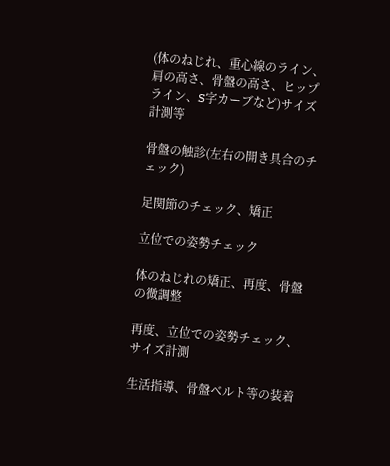(体のねじれ、重心線のライン、肩の高さ、骨盤の高さ、ヒップライン、S字カーブなど)サイズ計測等

骨盤の触診(左右の開き具合のチェック)

足関節のチェック、矯正

立位での姿勢チェック

体のねじれの矯正、再度、骨盤の微調整

再度、立位での姿勢チェック、サイズ計測

生活指導、骨盤ベルト等の装着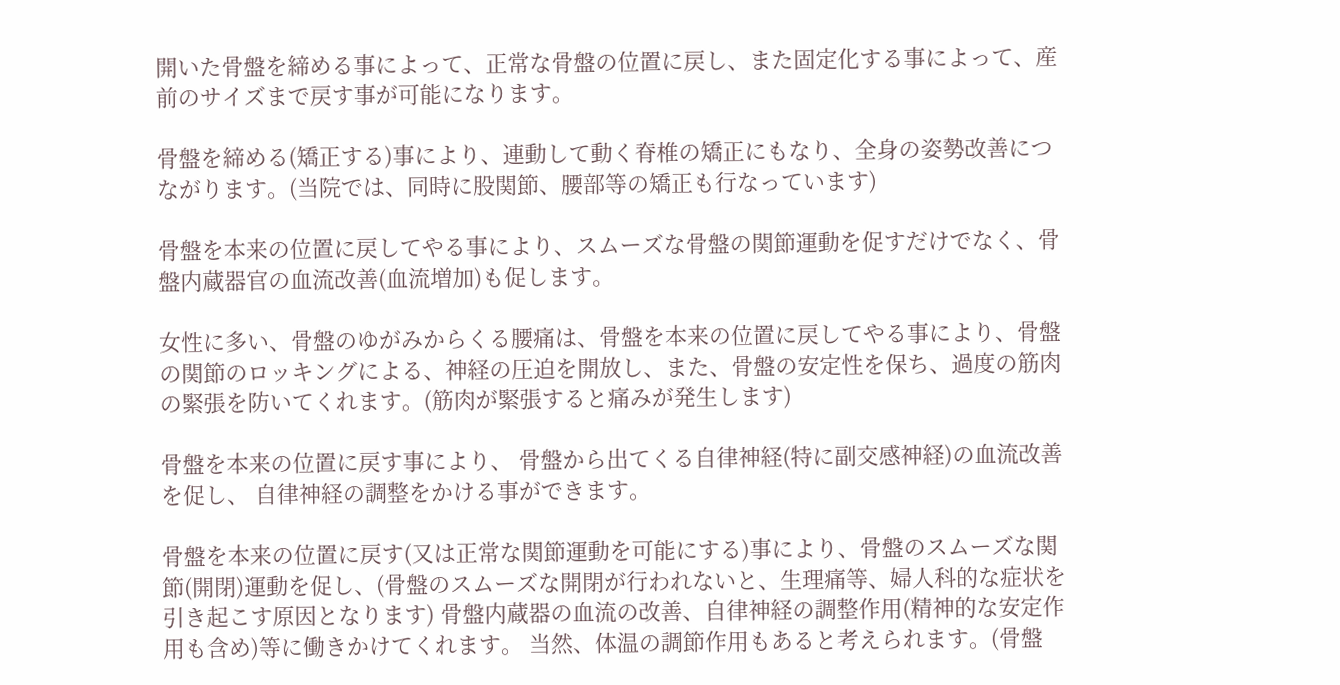開いた骨盤を締める事によって、正常な骨盤の位置に戻し、また固定化する事によって、産前のサイズまで戻す事が可能になります。

骨盤を締める(矯正する)事により、連動して動く脊椎の矯正にもなり、全身の姿勢改善につながります。(当院では、同時に股関節、腰部等の矯正も行なっています)

骨盤を本来の位置に戻してやる事により、スムーズな骨盤の関節運動を促すだけでなく、骨盤内蔵器官の血流改善(血流増加)も促します。

女性に多い、骨盤のゆがみからくる腰痛は、骨盤を本来の位置に戻してやる事により、骨盤の関節のロッキングによる、神経の圧迫を開放し、また、骨盤の安定性を保ち、過度の筋肉の緊張を防いてくれます。(筋肉が緊張すると痛みが発生します)

骨盤を本来の位置に戻す事により、 骨盤から出てくる自律神経(特に副交感神経)の血流改善を促し、 自律神経の調整をかける事ができます。

骨盤を本来の位置に戻す(又は正常な関節運動を可能にする)事により、骨盤のスムーズな関節(開閉)運動を促し、(骨盤のスムーズな開閉が行われないと、生理痛等、婦人科的な症状を引き起こす原因となります) 骨盤内蔵器の血流の改善、自律神経の調整作用(精神的な安定作用も含め)等に働きかけてくれます。 当然、体温の調節作用もあると考えられます。(骨盤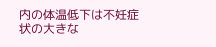内の体温低下は不妊症状の大きな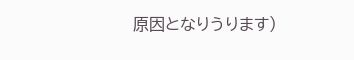原因となりうります)